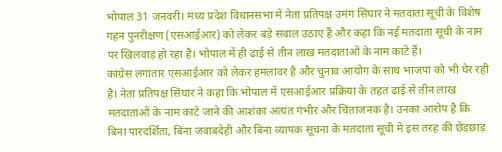भोपाल 31 जनवरी। मध्य प्रदेश विधानसभा में नेता प्रतिपक्ष उमंग सिंघार ने मतदाता सूची के विशेष गहन पुनरीक्षण (एसआईआर) को लेकर बड़े सवाल उठाए हैं और कहा कि नई मतदाता सूची के नाम पर खिलवाड़ हो रहा है। भोपाल में ही ढाई से तीन लाख मतदाताओं के नाम काटे हैं।
कांग्रेस लगातार एसआईआर को लेकर हमलावर है और चुनाव आयोग के साथ भाजपा को भी घेर रही है। नेता प्रतिपक्ष सिंघार ने कहा कि भोपाल में एसआईआर प्रक्रिया के तहत ढाई से तीन लाख मतदाताओं के नाम काटे जाने की आशंका अत्यंत गंभीर और चिंताजनक है। उनका आरोप है कि बिना पारदर्शिता, बिना जवाबदेही और बिना व्यापक सूचना के मतदाता सूची में इस तरह की छेड़छाड़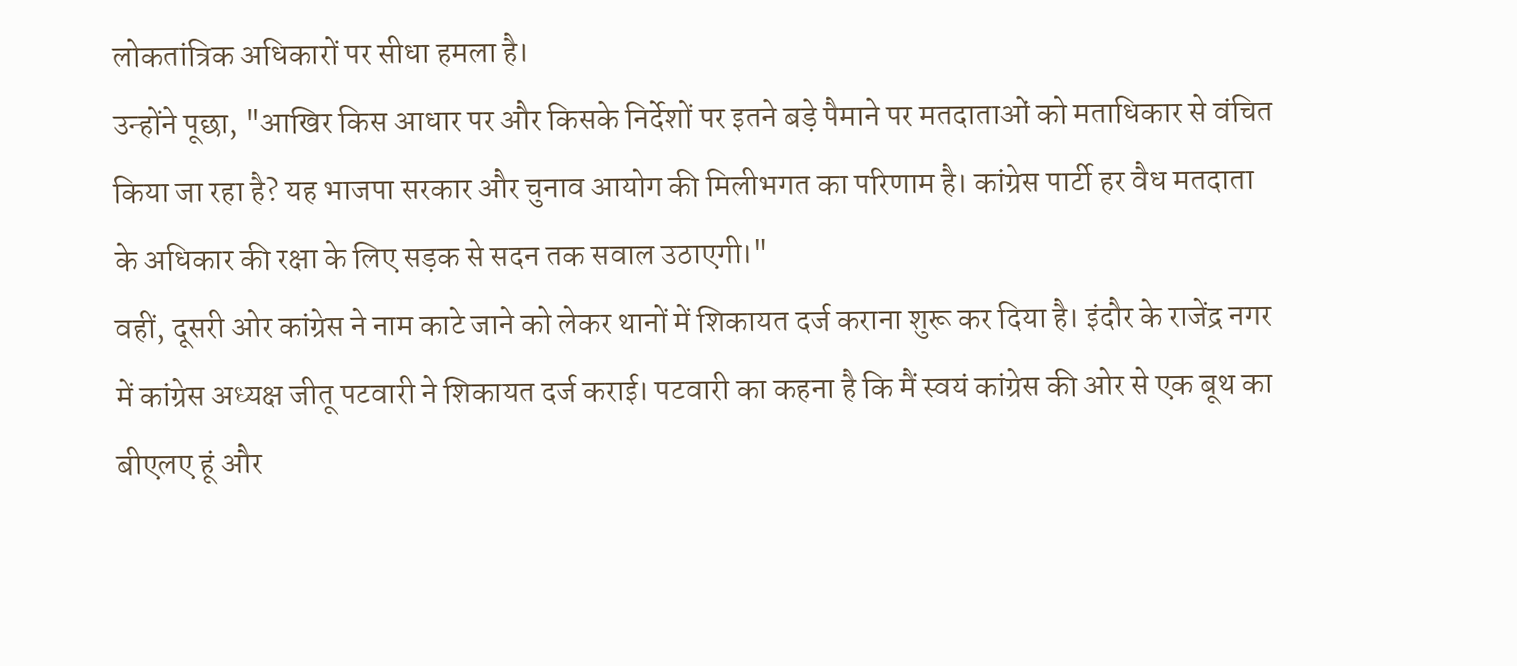लोकतांत्रिक अधिकारों पर सीधा हमला है।
उन्होंने पूछा, "आखिर किस आधार पर और किसके निर्देशों पर इतने बड़े पैमाने पर मतदाताओं को मताधिकार से वंचित किया जा रहा है? यह भाजपा सरकार और चुनाव आयोग की मिलीभगत का परिणाम है। कांग्रेस पार्टी हर वैध मतदाता के अधिकार की रक्षा के लिए सड़क से सदन तक सवाल उठाएगी।"
वहीं, दूसरी ओर कांग्रेस ने नाम काटे जाने को लेकर थानों में शिकायत दर्ज कराना शुरू कर दिया है। इंदौर के राजेंद्र नगर में कांग्रेस अध्यक्ष जीतू पटवारी ने शिकायत दर्ज कराई। पटवारी का कहना है कि मैं स्वयं कांग्रेस की ओर से एक बूथ का बीएलए हूं और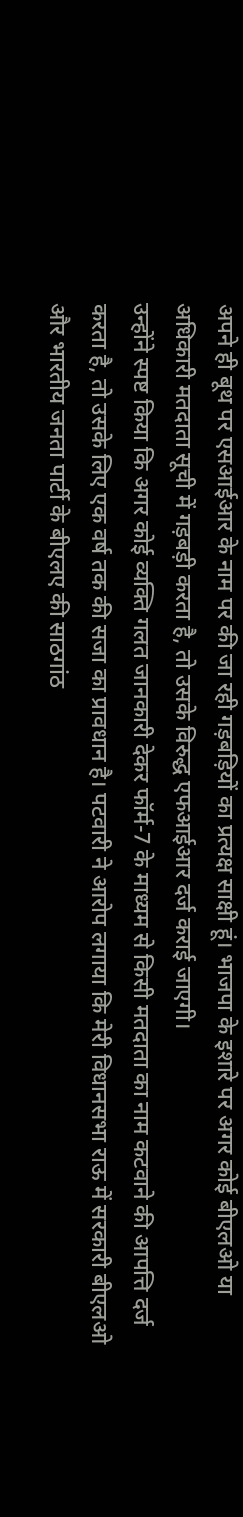अपने ही बूथ पर एसआईआर के नाम पर की जा रही गड़बड़ियों का प्रत्यक्ष साक्षी हूं। भाजपा के इशारे पर अगर कोई बीएलओ या अधिकारी मतदाता सूची में गड़बड़ी करता है, तो उसके विरुद्ध एफआईआर दर्ज कराई जाएगी।
उन्होंने स्पष्ट किया कि अगर कोई व्यक्ति गलत जानकारी देकर फॉर्म-7 के माध्यम से किसी मतदाता का नाम कटवाने की आपत्ति दर्ज करता है, तो उसके लिए एक वर्ष तक की सजा का प्रावधान है। पटवारी ने आरोप लगाया कि मेरी विधानसभा राऊ में सरकारी बीएलओ और भारतीय जनता पार्टी के बीएलए की साठगांठ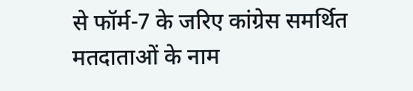से फॉर्म-7 के जरिए कांग्रेस समर्थित मतदाताओं के नाम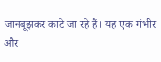जानबूझकर काटे जा रहे हैं। यह एक गंभीर और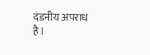दंडनीय अपराध है।